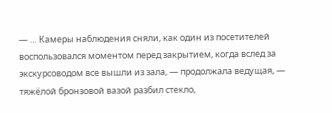— … Камеры наблюдения сняли, как один из посетителей воспользовался моментом перед закрытием, когда вслед за экскурсоводом все вышли из зала, — продолжала ведущая, — тяжёлой бронзовой вазой разбил стекло,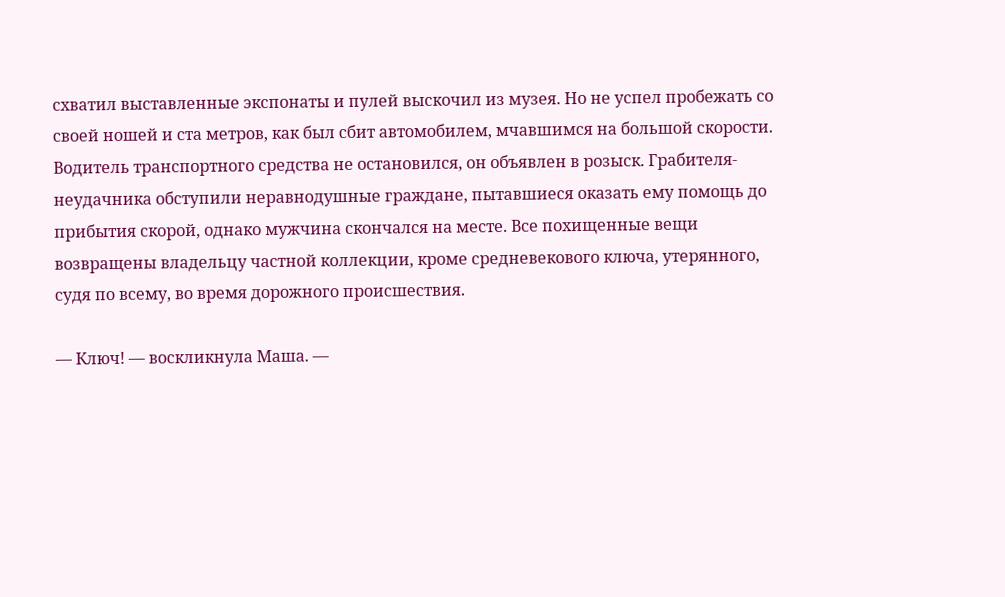схватил выставленные экспонаты и пулей выскочил из музея. Но не успел пробежать со своей ношей и ста метров, как был сбит автомобилем, мчавшимся на большой скорости. Водитель транспортного средства не остановился, он объявлен в розыск. Грабителя-неудачника обступили неравнодушные граждане, пытавшиеся оказать ему помощь до прибытия скорой, однако мужчина скончался на месте. Все похищенные вещи возвращены владельцу частной коллекции, кроме средневекового ключа, утерянного, судя по всему, во время дорожного происшествия.

— Ключ! — воскликнула Маша. —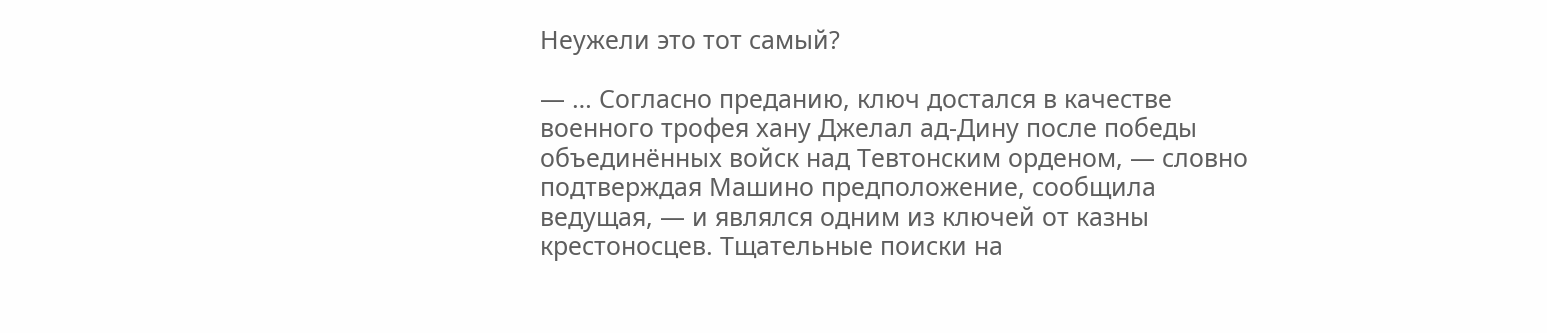Неужели это тот самый?

— … Согласно преданию, ключ достался в качестве военного трофея хану Джелал ад-Дину после победы объединённых войск над Тевтонским орденом, — словно подтверждая Машино предположение, сообщила ведущая, — и являлся одним из ключей от казны крестоносцев. Тщательные поиски на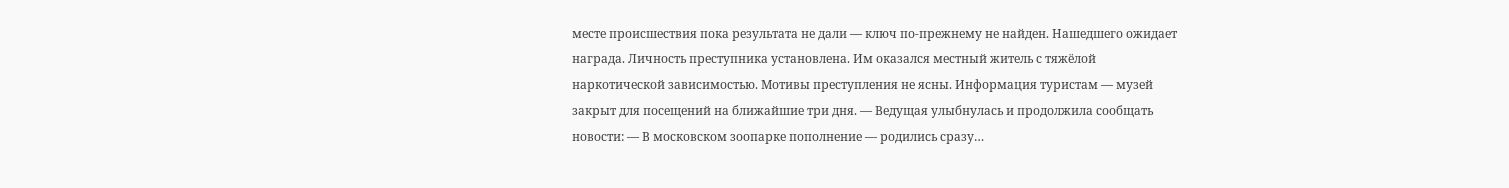месте происшествия пока результата не дали — ключ по-прежнему не найден. Нашедшего ожидает награда. Личность преступника установлена. Им оказался местный житель с тяжёлой наркотической зависимостью. Мотивы преступления не ясны. Информация туристам — музей закрыт для посещений на ближайшие три дня. — Ведущая улыбнулась и продолжила сообщать новости: — В московском зоопарке пополнение — родились сразу…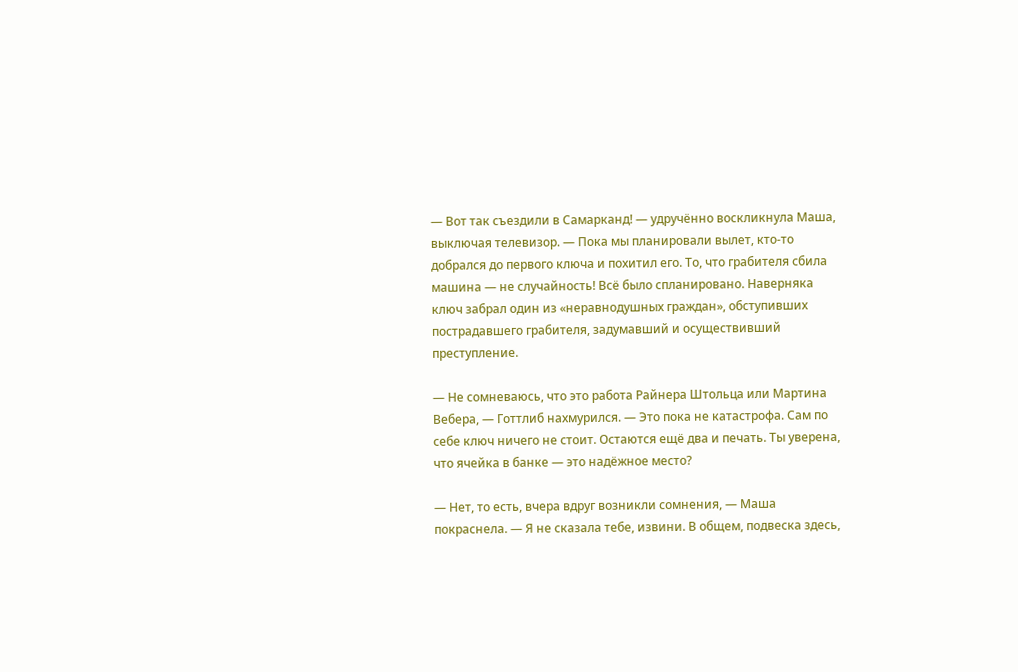— Вот так съездили в Самарканд! — удручённо воскликнула Маша, выключая телевизор. — Пока мы планировали вылет, кто-то добрался до первого ключа и похитил его. То, что грабителя сбила машина — не случайность! Всё было спланировано. Наверняка ключ забрал один из «неравнодушных граждан», обступивших пострадавшего грабителя, задумавший и осуществивший преступление.

— Не сомневаюсь, что это работа Райнера Штольца или Мартина Вебера, — Готтлиб нахмурился. — Это пока не катастрофа. Сам по себе ключ ничего не стоит. Остаются ещё два и печать. Ты уверена, что ячейка в банке — это надёжное место?

— Нет, то есть, вчера вдруг возникли сомнения, — Маша покраснела. — Я не сказала тебе, извини. В общем, подвеска здесь,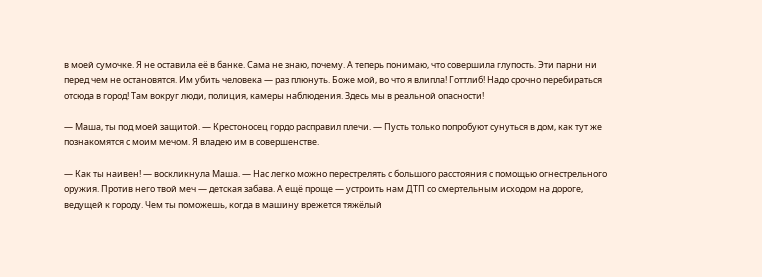в моей сумочке. Я не оставила её в банке. Сама не знаю, почему. А теперь понимаю, что совершила глупость. Эти парни ни перед чем не остановятся. Им убить человека — раз плюнуть. Боже мой, во что я влипла! Готтлиб! Надо срочно перебираться отсюда в город! Там вокруг люди, полиция, камеры наблюдения. Здесь мы в реальной опасности!

— Маша, ты под моей защитой. — Крестоносец гордо расправил плечи. — Пусть только попробуют сунуться в дом, как тут же познакомятся с моим мечом. Я владею им в совершенстве.

— Как ты наивен! — воскликнула Маша. — Нас легко можно перестрелять с большого расстояния с помощью огнестрельного оружия. Против него твой меч — детская забава. А ещё проще — устроить нам ДТП со смертельным исходом на дороге, ведущей к городу. Чем ты поможешь, когда в машину врежется тяжёлый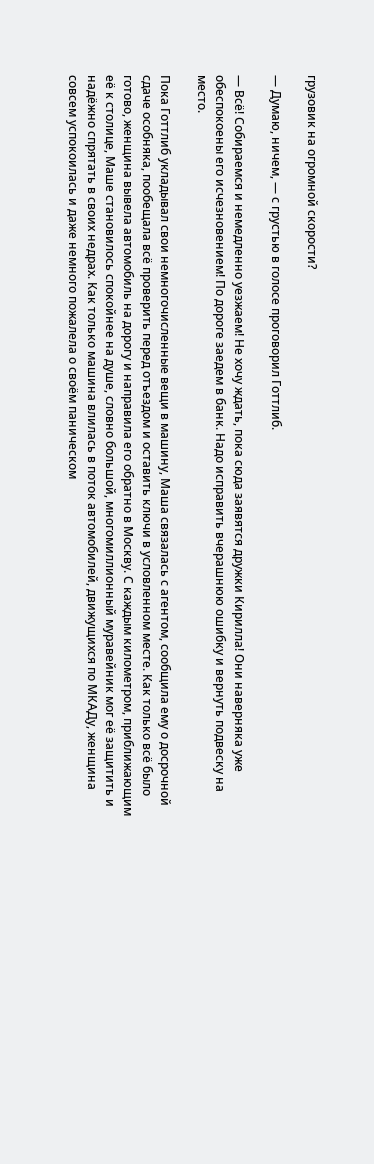грузовик на огромной скорости?

— Думаю, ничем, — с грустью в голосе проговорил Готтлиб.

— Всё! Собираемся и немедленно уезжаем! Не хочу ждать, пока сюда заявятся дружки Кирилла! Они наверняка уже обеспокоены его исчезновением! По дороге заедем в банк. Надо исправить вчерашнюю ошибку и вернуть подвеску на место.

Пока Готтлиб укладывал свои немногочисленные вещи в машину, Маша связалась с агентом, сообщила ему о досрочной сдаче особняка, пообещала всё проверить перед отъездом и оставить ключи в условленном месте. Как только всё было готово, женщина вывела автомобиль на дорогу и направила его обратно в Москву. С каждым километром, приближающим её к столице, Маше становилось спокойнее на душе, словно большой, многомиллионный муравейник мог её защитить и надёжно спрятать в своих недрах. Как только машина влилась в поток автомобилей, движущихся по МКАДу, женщина совсем успокоилась и даже немного пожалела о своём паническом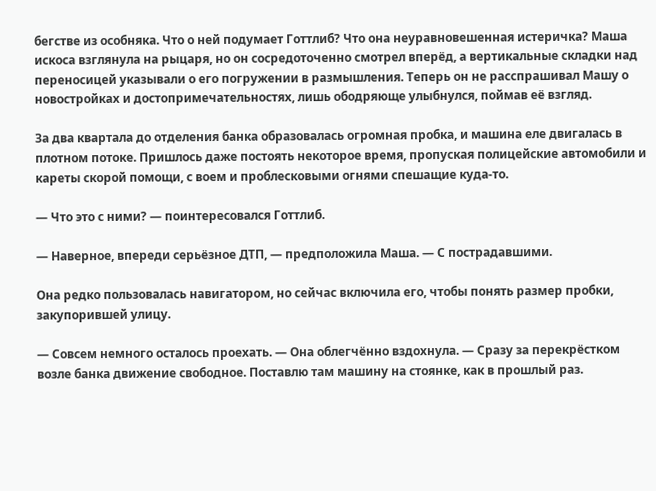бегстве из особняка. Что о ней подумает Готтлиб? Что она неуравновешенная истеричка? Маша искоса взглянула на рыцаря, но он сосредоточенно смотрел вперёд, а вертикальные складки над переносицей указывали о его погружении в размышления. Теперь он не расспрашивал Машу о новостройках и достопримечательностях, лишь ободряюще улыбнулся, поймав её взгляд.

За два квартала до отделения банка образовалась огромная пробка, и машина еле двигалась в плотном потоке. Пришлось даже постоять некоторое время, пропуская полицейские автомобили и кареты скорой помощи, с воем и проблесковыми огнями спешащие куда-то.

— Что это с ними? — поинтересовался Готтлиб.

— Наверное, впереди серьёзное ДТП, — предположила Маша. — С пострадавшими.

Она редко пользовалась навигатором, но сейчас включила его, чтобы понять размер пробки, закупорившей улицу.

— Совсем немного осталось проехать. — Она облегчённо вздохнула. — Сразу за перекрёстком возле банка движение свободное. Поставлю там машину на стоянке, как в прошлый раз.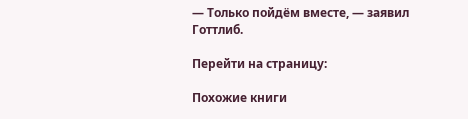— Только пойдём вместе, — заявил Готтлиб.

Перейти на страницу:

Похожие книги